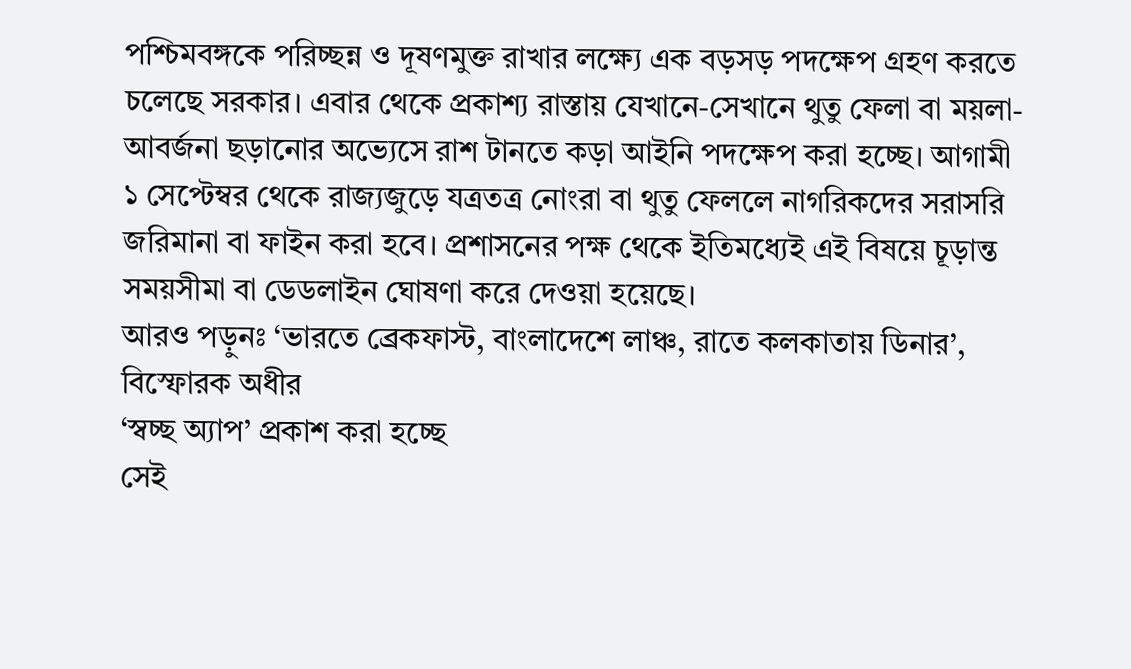পশ্চিমবঙ্গকে পরিচ্ছন্ন ও দূষণমুক্ত রাখার লক্ষ্যে এক বড়সড় পদক্ষেপ গ্রহণ করতে চলেছে সরকার। এবার থেকে প্রকাশ্য রাস্তায় যেখানে-সেখানে থুতু ফেলা বা ময়লা-আবর্জনা ছড়ানোর অভ্যেসে রাশ টানতে কড়া আইনি পদক্ষেপ করা হচ্ছে। আগামী ১ সেপ্টেম্বর থেকে রাজ্যজুড়ে যত্রতত্র নোংরা বা থুতু ফেললে নাগরিকদের সরাসরি জরিমানা বা ফাইন করা হবে। প্রশাসনের পক্ষ থেকে ইতিমধ্যেই এই বিষয়ে চূড়ান্ত সময়সীমা বা ডেডলাইন ঘোষণা করে দেওয়া হয়েছে।
আরও পড়ুনঃ ‘ভারতে ব্রেকফাস্ট, বাংলাদেশে লাঞ্চ, রাতে কলকাতায় ডিনার’, বিস্ফোরক অধীর
‘স্বচ্ছ অ্যাপ’ প্রকাশ করা হচ্ছে
সেই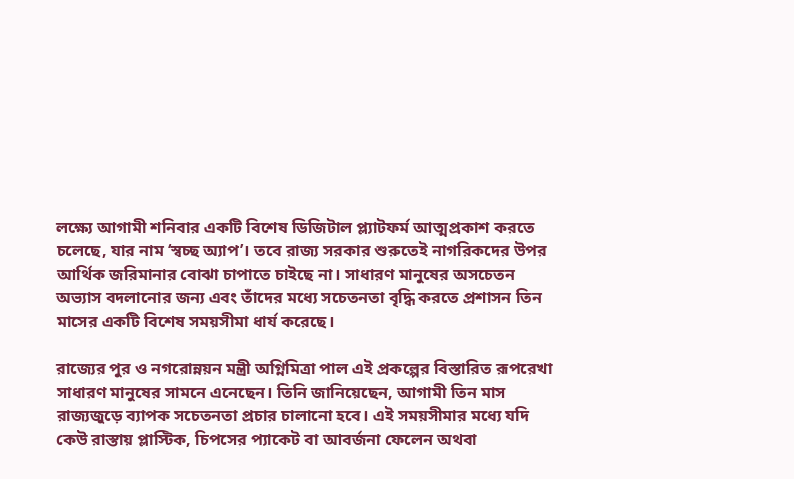লক্ষ্যে আগামী শনিবার একটি বিশেষ ডিজিটাল প্ল্যাটফর্ম আত্মপ্রকাশ করতে চলেছে, যার নাম ‘স্বচ্ছ অ্যাপ’। তবে রাজ্য সরকার শুরুতেই নাগরিকদের উপর আর্থিক জরিমানার বোঝা চাপাতে চাইছে না। সাধারণ মানুষের অসচেতন অভ্যাস বদলানোর জন্য এবং তাঁদের মধ্যে সচেতনতা বৃদ্ধি করতে প্রশাসন তিন মাসের একটি বিশেষ সময়সীমা ধার্য করেছে।

রাজ্যের পুর ও নগরোন্নয়ন মন্ত্রী অগ্নিমিত্রা পাল এই প্রকল্পের বিস্তারিত রূপরেখা সাধারণ মানুষের সামনে এনেছেন। তিনি জানিয়েছেন, আগামী তিন মাস রাজ্যজুড়ে ব্যাপক সচেতনতা প্রচার চালানো হবে। এই সময়সীমার মধ্যে যদি কেউ রাস্তায় প্লাস্টিক, চিপসের প্যাকেট বা আবর্জনা ফেলেন অথবা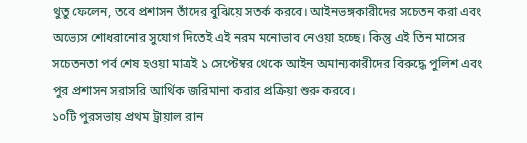থুতু ফেলেন, তবে প্রশাসন তাঁদের বুঝিয়ে সতর্ক করবে। আইনভঙ্গকারীদের সচেতন করা এবং অভ্যেস শোধরানোর সুযোগ দিতেই এই নরম মনোভাব নেওয়া হচ্ছে। কিন্তু এই তিন মাসের সচেতনতা পর্ব শেষ হওয়া মাত্রই ১ সেপ্টেম্বর থেকে আইন অমান্যকারীদের বিরুদ্ধে পুলিশ এবং পুর প্রশাসন সরাসরি আর্থিক জরিমানা করার প্রক্রিয়া শুরু করবে।
১০টি পুরসভায় প্রথম ট্রায়াল রান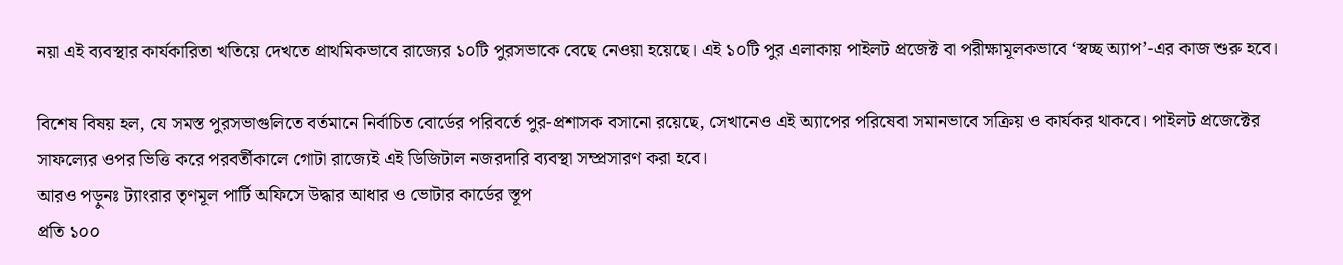নয়া এই ব্যবস্থার কার্যকারিতা খতিয়ে দেখতে প্রাথমিকভাবে রাজ্যের ১০টি পুরসভাকে বেছে নেওয়া হয়েছে। এই ১০টি পুর এলাকায় পাইলট প্রজেক্ট বা পরীক্ষামূলকভাবে ‘স্বচ্ছ অ্যাপ’-এর কাজ শুরু হবে।

বিশেষ বিষয় হল, যে সমস্ত পুরসভাগুলিতে বর্তমানে নির্বাচিত বোর্ডের পরিবর্তে পুর-প্রশাসক বসানো রয়েছে, সেখানেও এই অ্যাপের পরিষেবা সমানভাবে সক্রিয় ও কার্যকর থাকবে। পাইলট প্রজেক্টের সাফল্যের ওপর ভিত্তি করে পরবর্তীকালে গোটা রাজ্যেই এই ডিজিটাল নজরদারি ব্যবস্থা সম্প্রসারণ করা হবে।
আরও পড়ুনঃ ট্যাংরার তৃণমূল পার্টি অফিসে উদ্ধার আধার ও ভোটার কার্ডের স্তূপ
প্রতি ১০০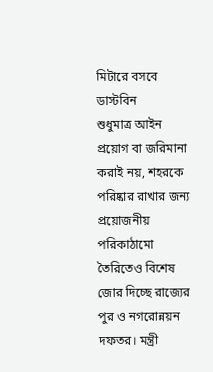মিটারে বসবে ডাস্টবিন
শুধুমাত্র আইন প্রয়োগ বা জরিমানা করাই নয়, শহরকে পরিষ্কার রাখার জন্য প্রয়োজনীয় পরিকাঠামো তৈরিতেও বিশেষ জোর দিচ্ছে রাজ্যের পুর ও নগরোন্নয়ন দফতর। মন্ত্রী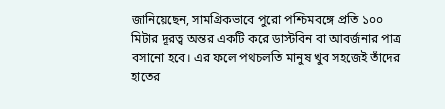জানিয়েছেন, সামগ্রিকভাবে পুরো পশ্চিমবঙ্গে প্রতি ১০০ মিটার দূরত্ব অন্তর একটি করে ডাস্টবিন বা আবর্জনার পাত্র বসানো হবে। এর ফলে পথচলতি মানুষ খুব সহজেই তাঁদের হাতের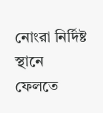নোংরা নির্দিষ্ট স্থানে ফেলতে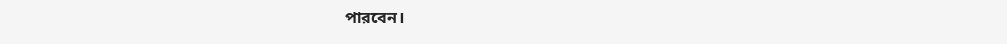পারবেন।